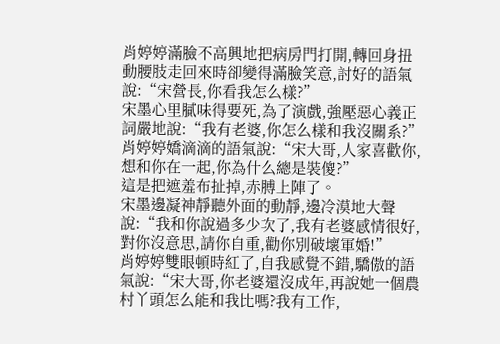肖婷婷滿臉不高興地把病房門打開,轉回身扭動腰肢走回來時卻變得滿臉笑意,討好的語氣說:“宋營長,你看我怎么樣?”
宋墨心里膩味得要死,為了演戲,強壓惡心義正詞嚴地說:“我有老婆,你怎么樣和我沒關系?”
肖婷婷嬌滴滴的語氣說:“宋大哥,人家喜歡你,想和你在一起,你為什么總是裝傻?”
這是把遮羞布扯掉,赤膊上陣了。
宋墨邊凝神靜聽外面的動靜,邊冷漠地大聲說:“我和你說過多少次了,我有老婆感情很好,對你沒意思,請你自重,勸你別破壞軍婚!”
肖婷婷雙眼頓時紅了,自我感覺不錯,驕傲的語氣說:“宋大哥,你老婆還沒成年,再說她一個農村丫頭怎么能和我比嗎?我有工作,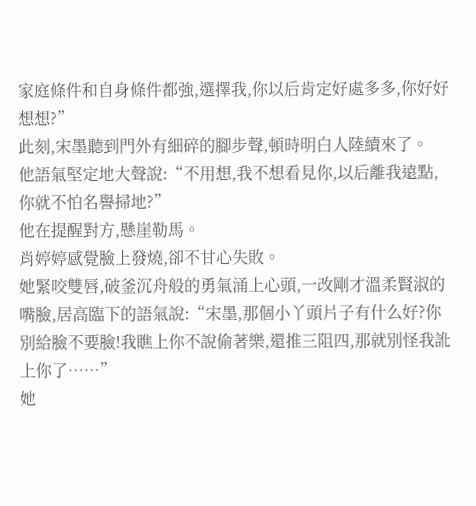家庭條件和自身條件都強,選擇我,你以后肯定好處多多,你好好想想?”
此刻,宋墨聽到門外有細碎的腳步聲,頓時明白人陸續來了。
他語氣堅定地大聲說:“不用想,我不想看見你,以后離我遠點,你就不怕名譽掃地?”
他在提醒對方,懸崖勒馬。
肖婷婷感覺臉上發燒,卻不甘心失敗。
她緊咬雙唇,破釜沉舟般的勇氣涌上心頭,一改剛才溫柔賢淑的嘴臉,居高臨下的語氣說:“宋墨,那個小丫頭片子有什么好?你別給臉不要臉!我瞧上你不說偷著樂,還推三阻四,那就別怪我訛上你了……”
她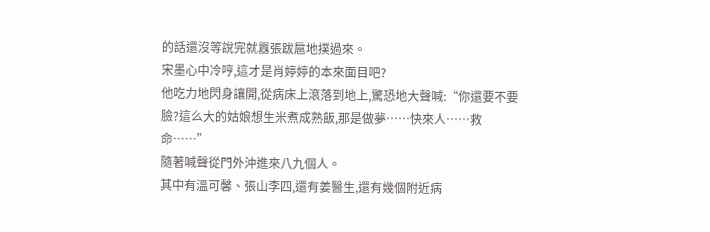的話還沒等說完就囂張跋扈地撲過來。
宋墨心中冷哼,這才是肖婷婷的本來面目吧?
他吃力地閃身讓開,從病床上滾落到地上,驚恐地大聲喊:“你還要不要臉?這么大的姑娘想生米煮成熟飯,那是做夢……快來人……救命……”
隨著喊聲從門外沖進來八九個人。
其中有溫可馨、張山李四,還有姜醫生,還有幾個附近病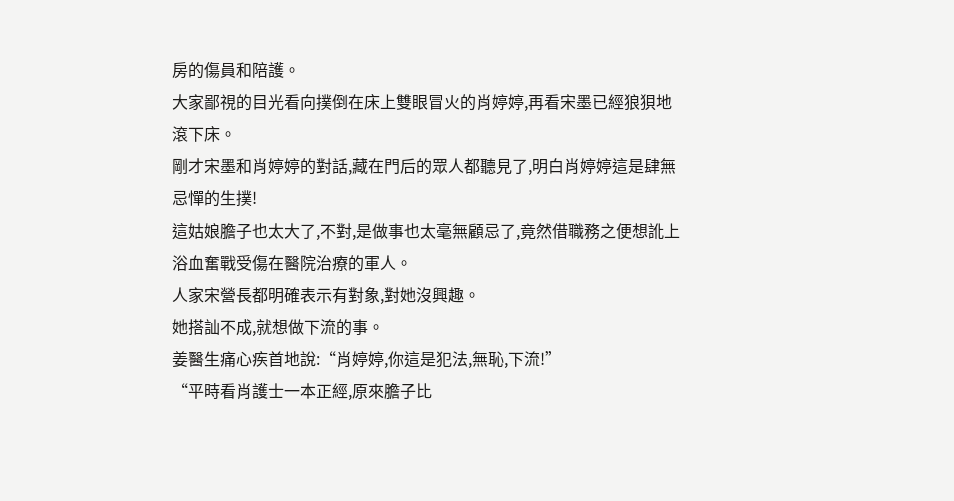房的傷員和陪護。
大家鄙視的目光看向撲倒在床上雙眼冒火的肖婷婷,再看宋墨已經狼狽地滾下床。
剛才宋墨和肖婷婷的對話,藏在門后的眾人都聽見了,明白肖婷婷這是肆無忌憚的生撲!
這姑娘膽子也太大了,不對,是做事也太毫無顧忌了,竟然借職務之便想訛上浴血奮戰受傷在醫院治療的軍人。
人家宋營長都明確表示有對象,對她沒興趣。
她搭訕不成,就想做下流的事。
姜醫生痛心疾首地說:“肖婷婷,你這是犯法,無恥,下流!”
“平時看肖護士一本正經,原來膽子比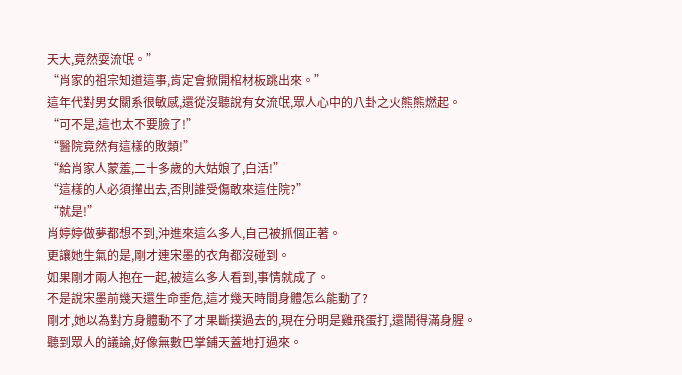天大,竟然耍流氓。”
“肖家的祖宗知道這事,肯定會掀開棺材板跳出來。”
這年代對男女關系很敏感,還從沒聽說有女流氓,眾人心中的八卦之火熊熊燃起。
“可不是,這也太不要臉了!”
“醫院竟然有這樣的敗類!”
“給肖家人蒙羞,二十多歲的大姑娘了,白活!”
“這樣的人必須攆出去,否則誰受傷敢來這住院?”
“就是!”
肖婷婷做夢都想不到,沖進來這么多人,自己被抓個正著。
更讓她生氣的是,剛才連宋墨的衣角都沒碰到。
如果剛才兩人抱在一起,被這么多人看到,事情就成了。
不是說宋墨前幾天還生命垂危,這才幾天時間身體怎么能動了?
剛才,她以為對方身體動不了才果斷撲過去的,現在分明是雞飛蛋打,還鬧得滿身腥。
聽到眾人的議論,好像無數巴掌鋪天蓋地打過來。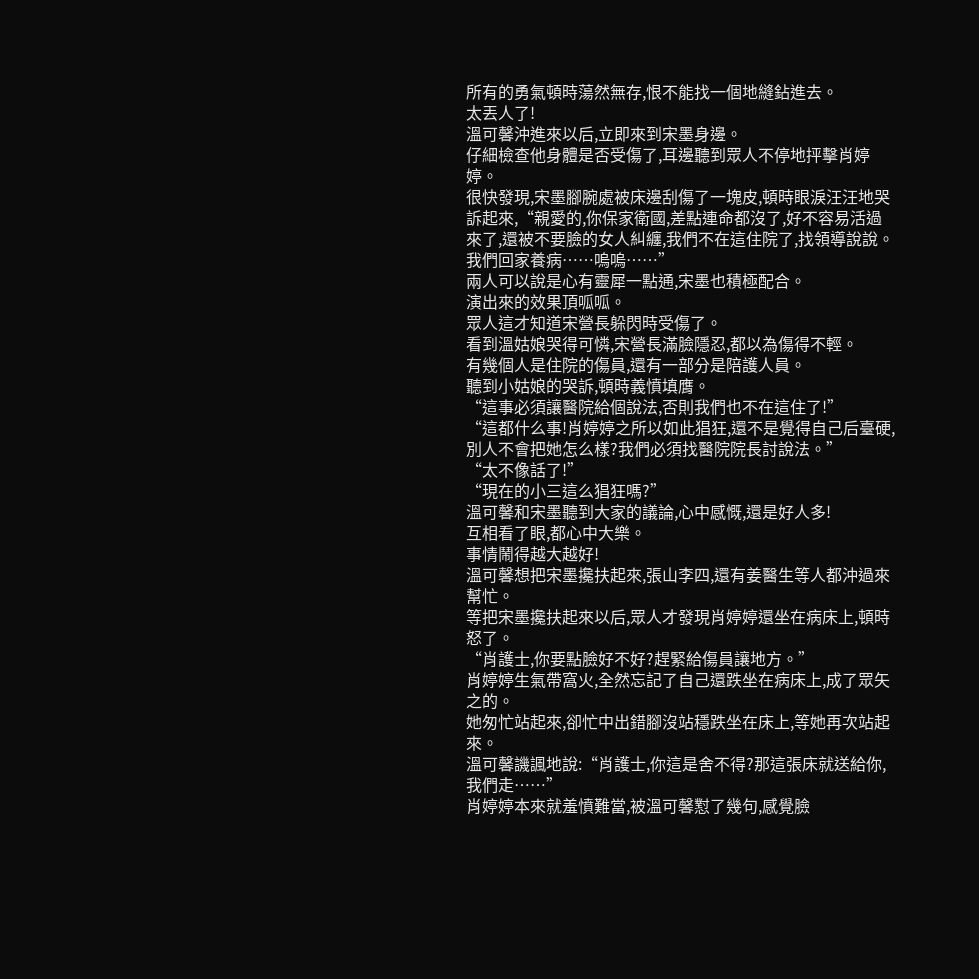所有的勇氣頓時蕩然無存,恨不能找一個地縫鉆進去。
太丟人了!
溫可馨沖進來以后,立即來到宋墨身邊。
仔細檢查他身體是否受傷了,耳邊聽到眾人不停地抨擊肖婷婷。
很快發現,宋墨腳腕處被床邊刮傷了一塊皮,頓時眼淚汪汪地哭訴起來,“親愛的,你保家衛國,差點連命都沒了,好不容易活過來了,還被不要臉的女人糾纏,我們不在這住院了,找領導說說。我們回家養病……嗚嗚……”
兩人可以說是心有靈犀一點通,宋墨也積極配合。
演出來的效果頂呱呱。
眾人這才知道宋營長躲閃時受傷了。
看到溫姑娘哭得可憐,宋營長滿臉隱忍,都以為傷得不輕。
有幾個人是住院的傷員,還有一部分是陪護人員。
聽到小姑娘的哭訴,頓時義憤填膺。
“這事必須讓醫院給個說法,否則我們也不在這住了!”
“這都什么事!肖婷婷之所以如此猖狂,還不是覺得自己后臺硬,別人不會把她怎么樣?我們必須找醫院院長討說法。”
“太不像話了!”
“現在的小三這么猖狂嗎?”
溫可馨和宋墨聽到大家的議論,心中感慨,還是好人多!
互相看了眼,都心中大樂。
事情鬧得越大越好!
溫可馨想把宋墨攙扶起來,張山李四,還有姜醫生等人都沖過來幫忙。
等把宋墨攙扶起來以后,眾人才發現肖婷婷還坐在病床上,頓時怒了。
“肖護士,你要點臉好不好?趕緊給傷員讓地方。”
肖婷婷生氣帶窩火,全然忘記了自己還跌坐在病床上,成了眾矢之的。
她匆忙站起來,卻忙中出錯腳沒站穩跌坐在床上,等她再次站起來。
溫可馨譏諷地說:“肖護士,你這是舍不得?那這張床就送給你,我們走……”
肖婷婷本來就羞憤難當,被溫可馨懟了幾句,感覺臉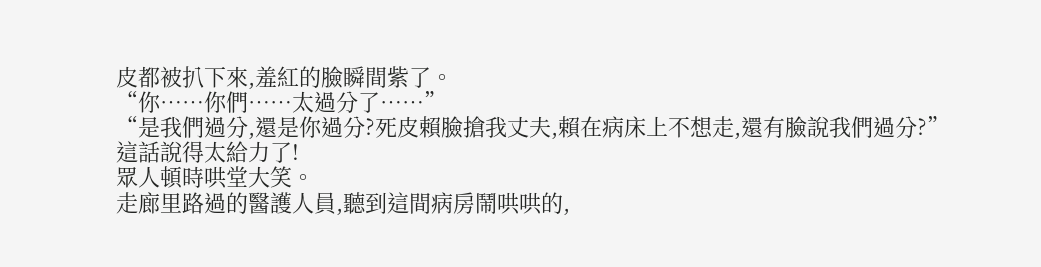皮都被扒下來,羞紅的臉瞬間紫了。
“你……你們……太過分了……”
“是我們過分,還是你過分?死皮賴臉搶我丈夫,賴在病床上不想走,還有臉說我們過分?”
這話說得太給力了!
眾人頓時哄堂大笑。
走廊里路過的醫護人員,聽到這間病房鬧哄哄的,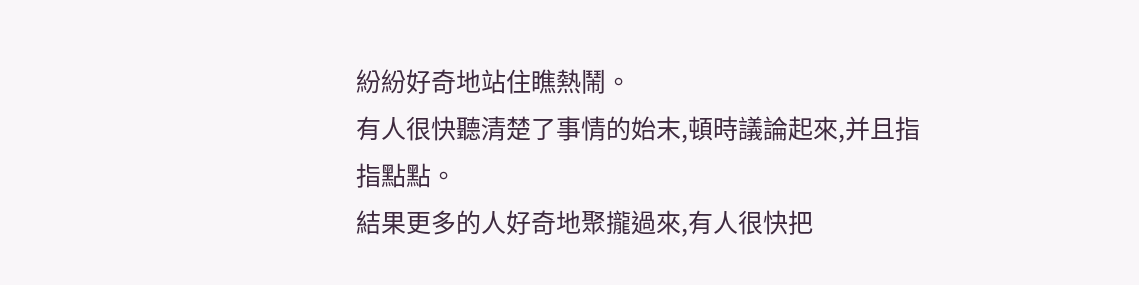紛紛好奇地站住瞧熱鬧。
有人很快聽清楚了事情的始末,頓時議論起來,并且指指點點。
結果更多的人好奇地聚攏過來,有人很快把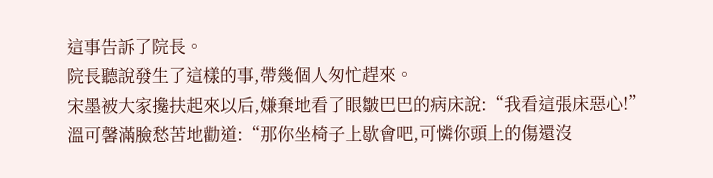這事告訴了院長。
院長聽說發生了這樣的事,帶幾個人匆忙趕來。
宋墨被大家攙扶起來以后,嫌棄地看了眼皺巴巴的病床說:“我看這張床惡心!”
溫可馨滿臉愁苦地勸道:“那你坐椅子上歇會吧,可憐你頭上的傷還沒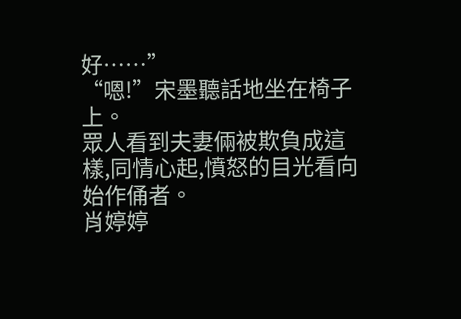好……”
“嗯!”宋墨聽話地坐在椅子上。
眾人看到夫妻倆被欺負成這樣,同情心起,憤怒的目光看向始作俑者。
肖婷婷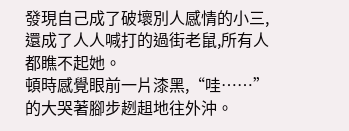發現自己成了破壞別人感情的小三,還成了人人喊打的過街老鼠,所有人都瞧不起她。
頓時感覺眼前一片漆黑,“哇……”的大哭著腳步趔趄地往外沖。